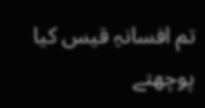تم افسانہِ قیس کیا پوچھتے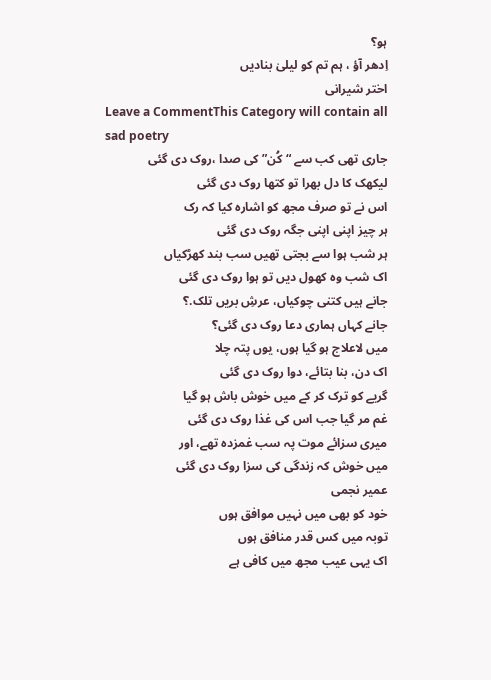ہو؟
اِدھر آؤ ، ہم تم کو لیلیٰ بنادیں
اختر شیرانی
Leave a CommentThis Category will contain all sad poetry
جاری تھی کب سے “کُن” کی صدا ،روک دی گئی
لیکھک کا دل بھرا تو کتھا روک دی گئی
اس نے تو صرف مجھ کو اشارہ کیا کہ رک
ہر چیز اپنی اپنی جگہ روک دی گئی
ہر شب ہوا سے بجتی تھیں سب بند کھڑکیاں
اک شب وہ کھول دیں تو ہوا روک دی گئی
جانے ہیں کتنی چوکیاں، عرشِ بریں تلک.؟
جانے کہاں ہماری دعا روک دی گئی؟
میں لاعلاج ہو گیا ہوں، یوں پتہ چلا
اک دن، بنا بتائے، دوا روک دی گئی
گریے کو ترک کر کے میں خوش باش ہو گیا
غم مر گیا جب اس کی غذا روک دی گئی
میری سزائے موت پہ سب غمزدہ تھے، اور
میں خوش کہ زندگی کی سزا روک دی گئی
عمیر نجمی
خود کو بھی میں نہیں موافق ہوں
توبہ میں کس قدر منافق ہوں
اک یہی عیب مجھ میں کافی ہے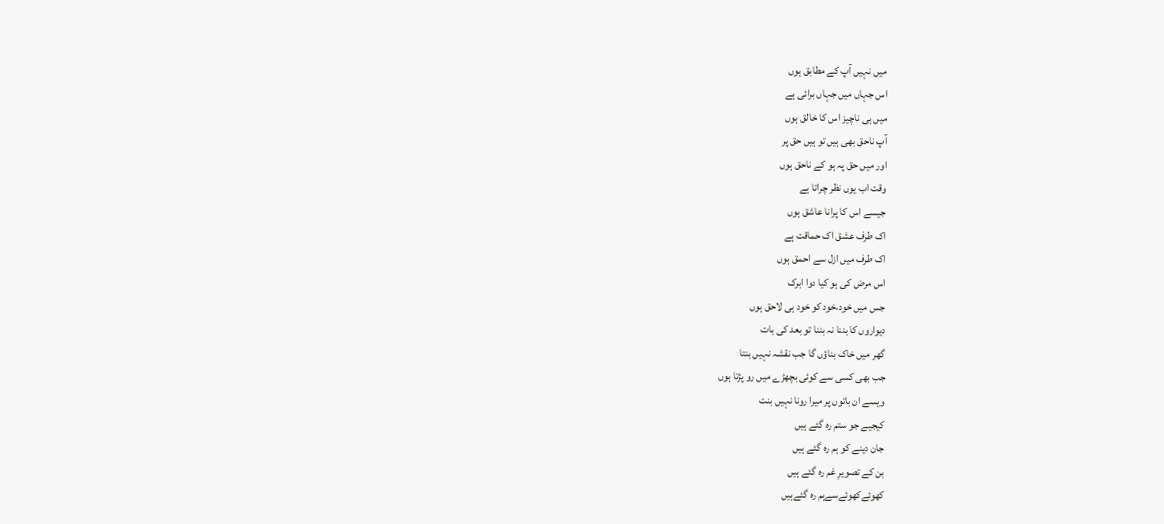میں نہیں آپ کے مطابق ہوں
اس جہاں میں جہاں برائی ہے
میں ہی ناچیز اس کا خالق ہوں
آپ ناحق بھی ہیں تو ہیں حق پر
اور میں حق پہ ہو کے ناحق ہوں
وقت اب یوں نظر چراتا ہے
جیسے اس کا پرانا عاشق ہوں
اک طرف عشق اک حماقت ہے
اک طرف میں ازل سے احمق ہوں
اس مرض کی ہو کیا دوا ابرک
جس میں خود،خود کو خود ہی لاحق ہوں
دیواروں کا بننا نہ بننا تو بعد کی بات
گھر میں خاک بناؤں گا جب نقشہ نہیں بنتا
جب بھی کسی سے کوئی بچھڑے میں رو پڑتا ہوں
ویسے ان باتوں پر میرا رونا نہیں بنت
کیجیے جو ستم رہ گئے ہیں
جان دینے کو ہم رہ گئے ہیں
بن کے تصویرِ غم رہ گئے ہیں
کھوئےکھوئےسےہم رہ گئےہیں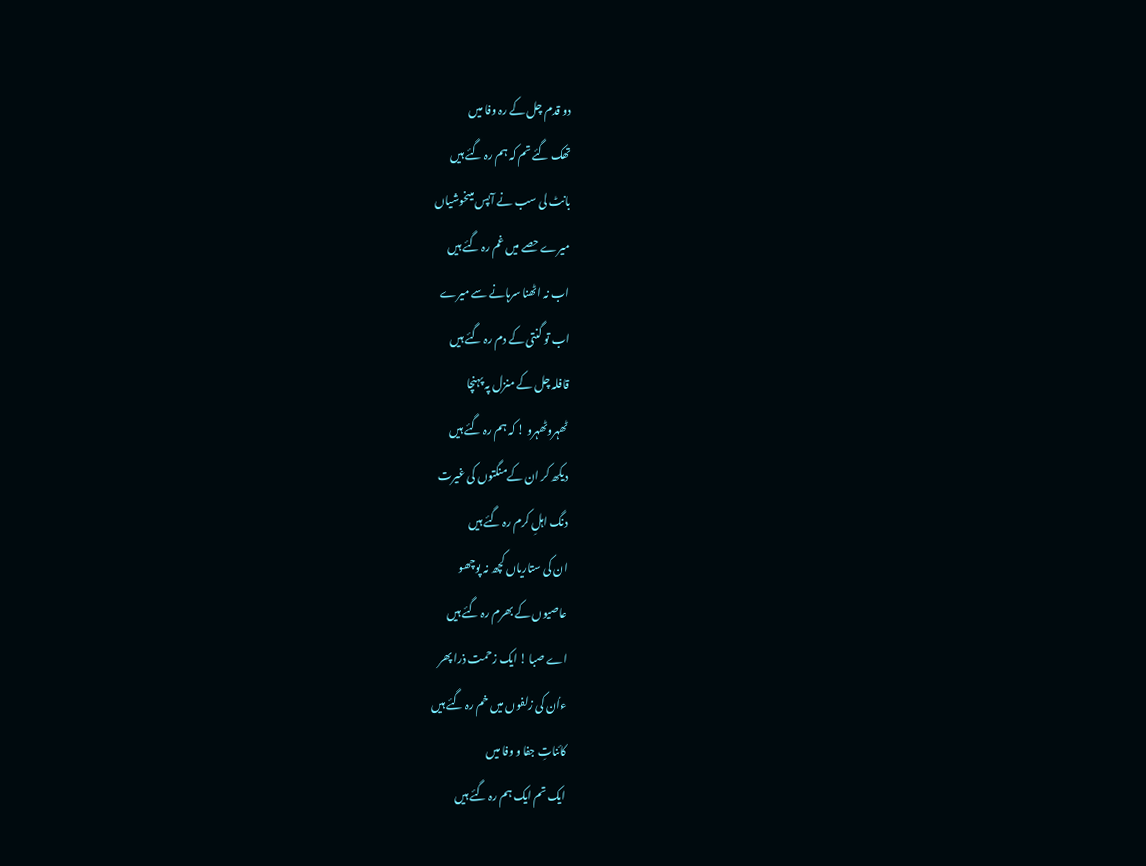دو قدم چل کے رہ وفا میں
تھک گئے تم کہ ہم رہ گئے ہیں
بانٹ لی سب نے آپس میںخوشیاں
میرے حصے میں غم رہ گئے ہیں
اب نہ اٹھنا سرہانے سے میرے
اب تو گنتی کے دم رہ گئے ہیں
قافلہ چل کے منزل پہ پہنچا
ٹھہروٹھہرو ! کہ ہم رہ گئے ہیں
دیکھ کر ان کےمنگتوں کی غیرت
دنگ اہلِ کرم رہ گئے ہیں
ان کی ستاریاں کچھ نہ پوچھو
عاصیوں کے بھرم رہ گئے ہیں
اے صبا ! ایک زحمت ذرا پھر
ءاُن کی زلفوں میں خم رہ گئے ہیں
کائناتِ جفا و وفا میں
ایک تم ایک ہم رہ گئے ہیں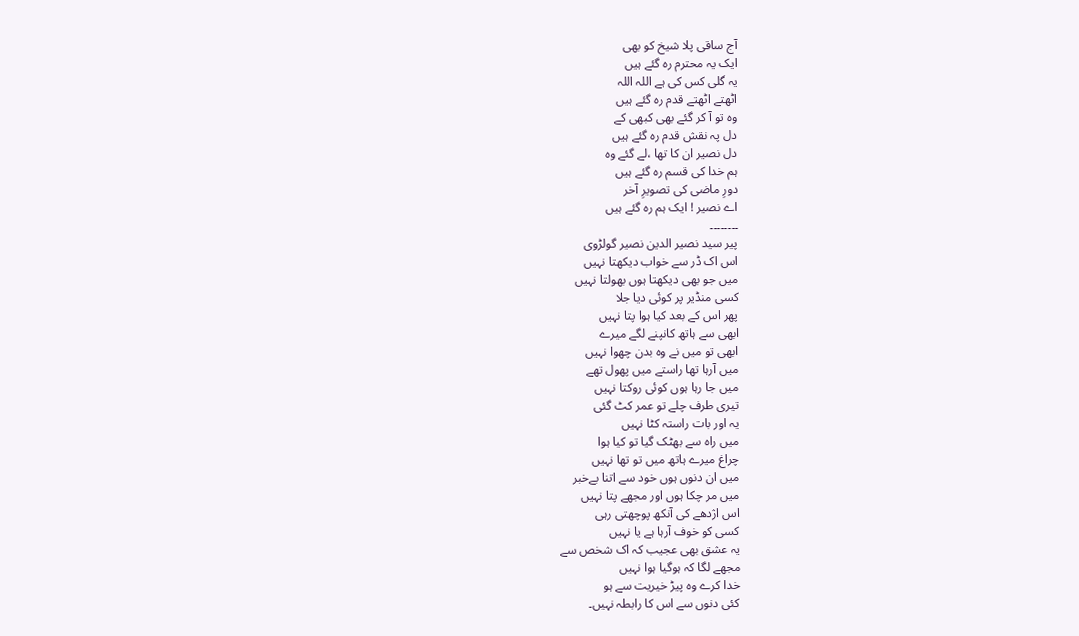آج ساقی پلا شیخ کو بھی
ایک یہ محترم رہ گئے ہیں
یہ گلی کس کی ہے اللہ اللہ
اٹھتے اٹھتے قدم رہ گئے ہیں
وہ تو آ کر گئے بھی کبھی کے
دل پہ نقش قدم رہ گئے ہیں
دل نصیر ان کا تھا ،لے گئے وہ
ہم خدا کی قسم رہ گئے ہیں
دورِ ماضی کی تصویرِ آخر
اے نصیر ! ایک ہم رہ گئے ہیں
۔۔۔۔۔۔۔۔
پیر سید نصیر الدین نصیر گولڑوی
اس اک ڈر سے خواب دیکھتا نہیں
میں جو بھی دیکھتا ہوں بھولتا نہیں
کسی منڈیر پر کوئی دیا جلا
پھر اس کے بعد کیا ہوا پتا نہیں
ابھی سے ہاتھ کانپنے لگے میرے
ابھی تو میں نے وہ بدن چھوا نہیں
میں آرہا تھا راستے میں پھول تھے
میں جا رہا ہوں کوئی روکتا نہیں
تیری طرف چلے تو عمر کٹ گئی
یہ اور بات راستہ کٹا نہیں
میں راہ سے بھٹک گیا تو کیا ہوا
چراغ میرے ہاتھ میں تو تھا نہیں
میں ان دنوں ہوں خود سے اتنا بےخبر
میں مر چکا ہوں اور مجھے پتا نہیں
اس اژدھے کی آنکھ پوچھتی رہی
کسی کو خوف آرہا ہے یا نہیں
یہ عشق بھی عجیب کہ اک شخص سے
مجھے لگا کہ ہوگیا ہوا نہیں
خدا کرے وہ پیڑ خیریت سے ہو
کئی دنوں سے اس کا رابطہ نہیں۔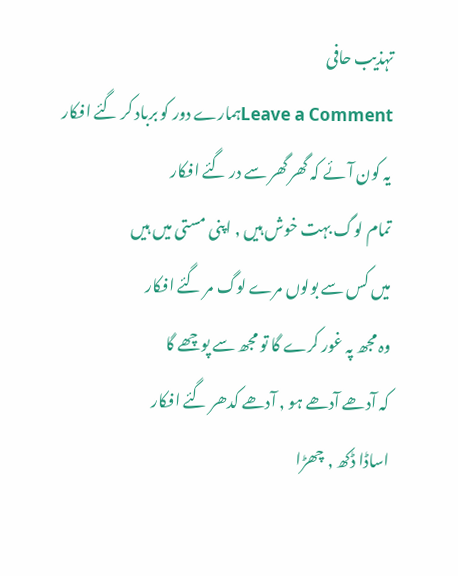تہذیب حافی
Leave a Commentہمارے دور کو برباد کر گئے افکار
یہ کون آئے کہ گھر گھر سے در گئے افکار
تمام لوگ بہت خوش ہیں , اپنی مستی میں ہیں
میں کس سے بولوں مرے لوگ مر گئے افکار
وہ مجھ پہ غور کرے گا تو مجھ سے پوچھے گا
کہ آدھے آدھے ہو , آدھے کدھر گئے افکار
اساڈا ڈکھ , چھڑا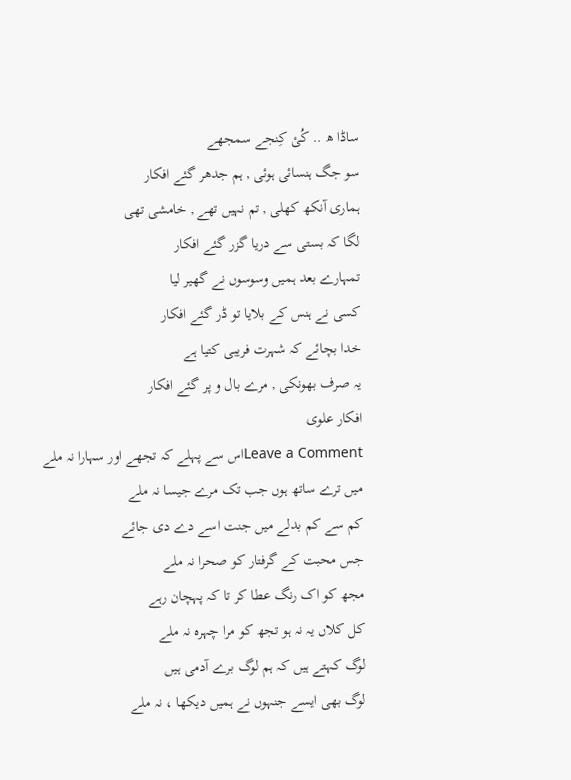ساڈا ھ .. کُئ کِنجے سمجھے
سو جگ ہنسائی ہوئی , ہم جدھر گئے افکار
ہماری آنکھ کھلی , تم نہیں تھے , خامشی تھی
لگا کہ بستی سے دریا گزر گئے افکار
تمہارے بعد ہمیں وسوسوں نے گھیر لیا
کسی نے ہنس کے بلایا تو ڈر گئے افکار
خدا بچائے کہ شہرت فریبی کتیا ہے
یہ صرف بھونکی , مرے بال و پر گئے افکار
افکار علوی
Leave a Commentاس سے پہلے کہ تجھے اور سہارا نہ ملے
میں ترے ساتھ ہوں جب تک مرے جیسا نہ ملے
کم سے کم بدلے میں جنت اسے دے دی جائے
جس محبت کے گرفتار کو صحرا نہ ملے
مجھ کو اک رنگ عطا کر تا کہ پہچان رہے
کل کلاں یہ نہ ہو تجھ کو مرا چہرہ نہ ملے
لوگ کہتے ہیں کہ ہم لوگ برے آدمی ہیں
لوگ بھی ایسے جنہوں نے ہمیں دیکھا ، نہ ملے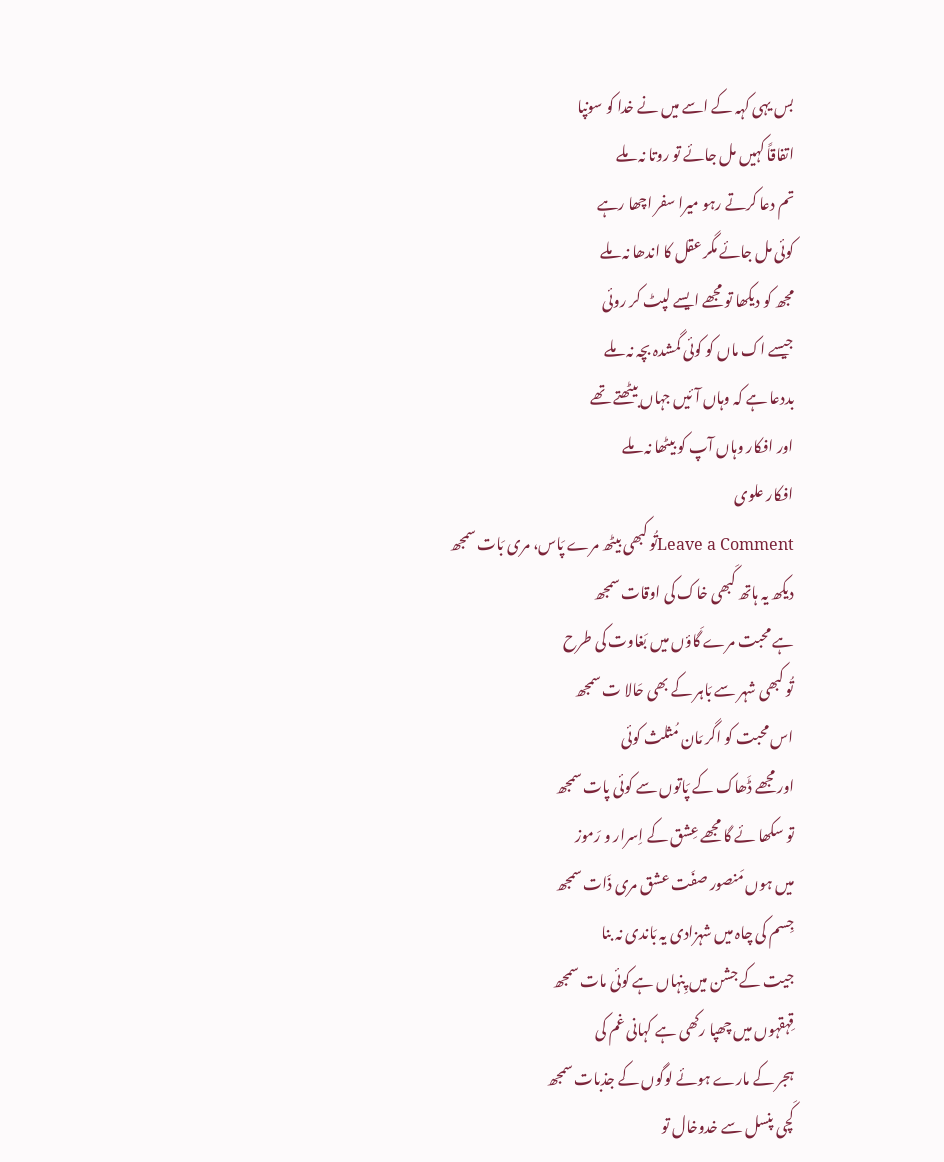بس یہی کہہ کے اسے میں نے خدا کو سونپا
اتفاقاً کہیں مل جائے تو روتا نہ ملے
تم دعا کرتے رہو میرا سفر اچھا رہے
کوئی مل جائے مگر عقل کا اندھا نہ ملے
مجھ کو دیکھا تو مجھے ایسے لپٹ کر روئی
جیسے اک ماں کو کوئی گمشدہ بچہ نہ ملے
بددعا ہے کہ وہاں آئیں جہاں بیٹھتے تھے
اور افکار وہاں آپ کو بیٹھا نہ ملے
افکار علوی
Leave a Commentتُو کبھی بیٹھ مرے پَاس، مری بَات سمجھ
دیکھ یہ ہاتھ کَبھی خاک کی اوقات سمجھ
ہے محبت مرے گَاؤں میں بَغاوت کی طرح
تُو کبھی شہر سے بَاہر کے بھی حَالا ت سمجھ
اس محبت کو اگر مَان مُثلث کوئی
اور مجھے ڈَھاک کے پَاتوں سے کوئی پات سمجھ
تو سکھا ئے گا مجھے عِشق کے اِسرار و رَموز
میں ہوں مَنصور صفَت عشق مری ذَات سمجھ
جِسم کی چاہ میں شہزادی یہ بَاندی نہ بنا
جیت کے جشن میں پِنہاں ہے کوئی مات سمجھ
قِہقہوں میں چھپا رکھی ہے کہانی غم کی
ہجر کے مارے ہوئے لوگوں کے جذبات سمجھ
کَچی پنسل سے خدوخال تو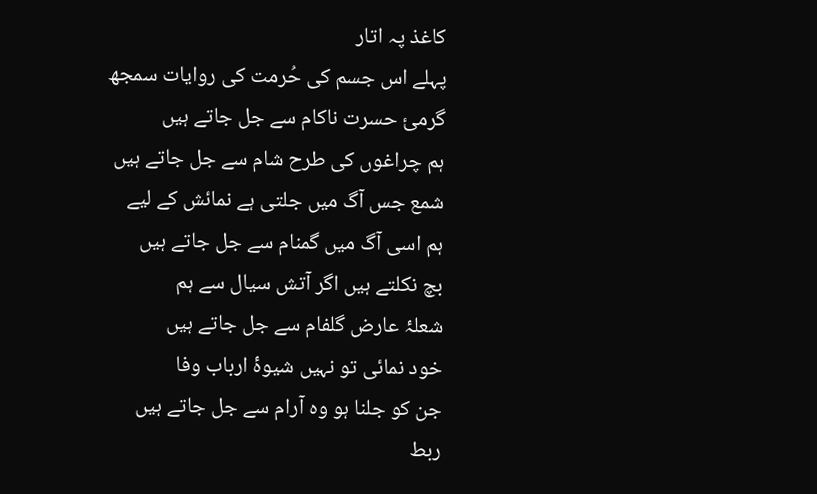کاغذ پہ اتار
پہلے اس جسم کی حُرمت کی روایات سمجھ
گرمیٔ حسرت ناکام سے جل جاتے ہیں
ہم چراغوں کی طرح شام سے جل جاتے ہیں
شمع جس آگ میں جلتی ہے نمائش کے لیے
ہم اسی آگ میں گمنام سے جل جاتے ہیں
بچ نکلتے ہیں اگر آتش سیال سے ہم
شعلۂ عارض گلفام سے جل جاتے ہیں
خود نمائی تو نہیں شیوۂ ارباب وفا
جن کو جلنا ہو وہ آرام سے جل جاتے ہیں
ربط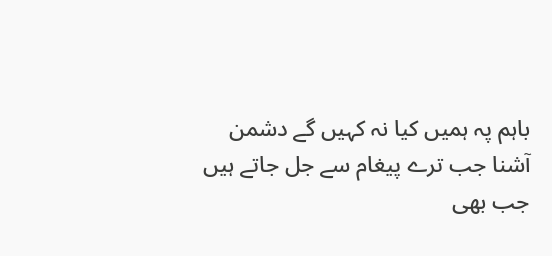باہم پہ ہمیں کیا نہ کہیں گے دشمن
آشنا جب ترے پیغام سے جل جاتے ہیں
جب بھی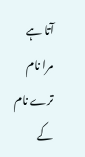آتا ہے مرا نام ترے نام کے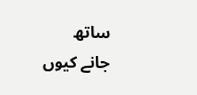ساتھ
جانے کیوں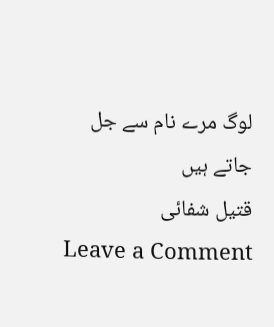لوگ مرے نام سے جل جاتے ہیں
قتیل شفائی
Leave a Comment